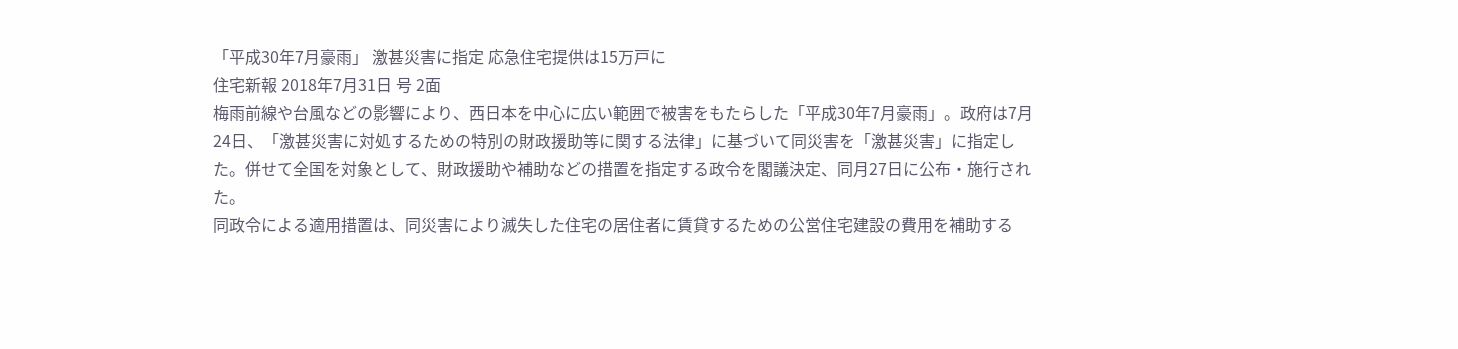「平成30年7月豪雨」 激甚災害に指定 応急住宅提供は15万戸に
住宅新報 2018年7月31日 号 2面
梅雨前線や台風などの影響により、西日本を中心に広い範囲で被害をもたらした「平成30年7月豪雨」。政府は7月24日、「激甚災害に対処するための特別の財政援助等に関する法律」に基づいて同災害を「激甚災害」に指定した。併せて全国を対象として、財政援助や補助などの措置を指定する政令を閣議決定、同月27日に公布・施行された。
同政令による適用措置は、同災害により滅失した住宅の居住者に賃貸するための公営住宅建設の費用を補助する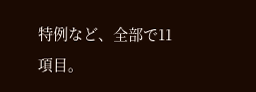特例など、全部で11項目。